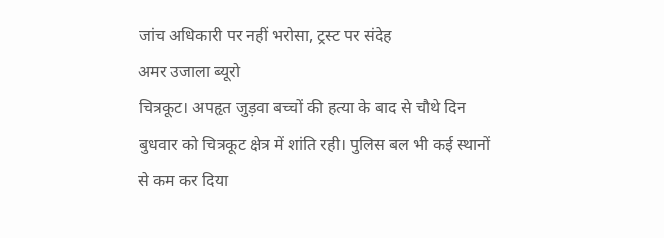जांच अधिकारी पर नहीं भरोसा, ट्रस्ट पर संदेह
अमर उजाला ब्यूरो
चित्रकूट। अपहृत जुड़वा बच्चों की हत्या के बाद से चौथे दिन बुधवार को चित्रकूट क्षेत्र में शांति रही। पुलिस बल भी कई स्थानों से कम कर दिया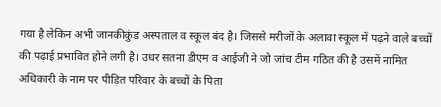गया है लेकिन अभी जानकीकुंड अस्पताल व स्कूल बंद है। जिससे मरीजों के अलावा स्कूल में पढ़ने वाले बच्चों की पढ़ाई प्रभावित होने लगी है। उधर सतना डीएम व आईजी ने जो जांच टीम गठित की है उसमें नामित अधिकारी के नाम पर पीड़ित परिवार के बच्चों के पिता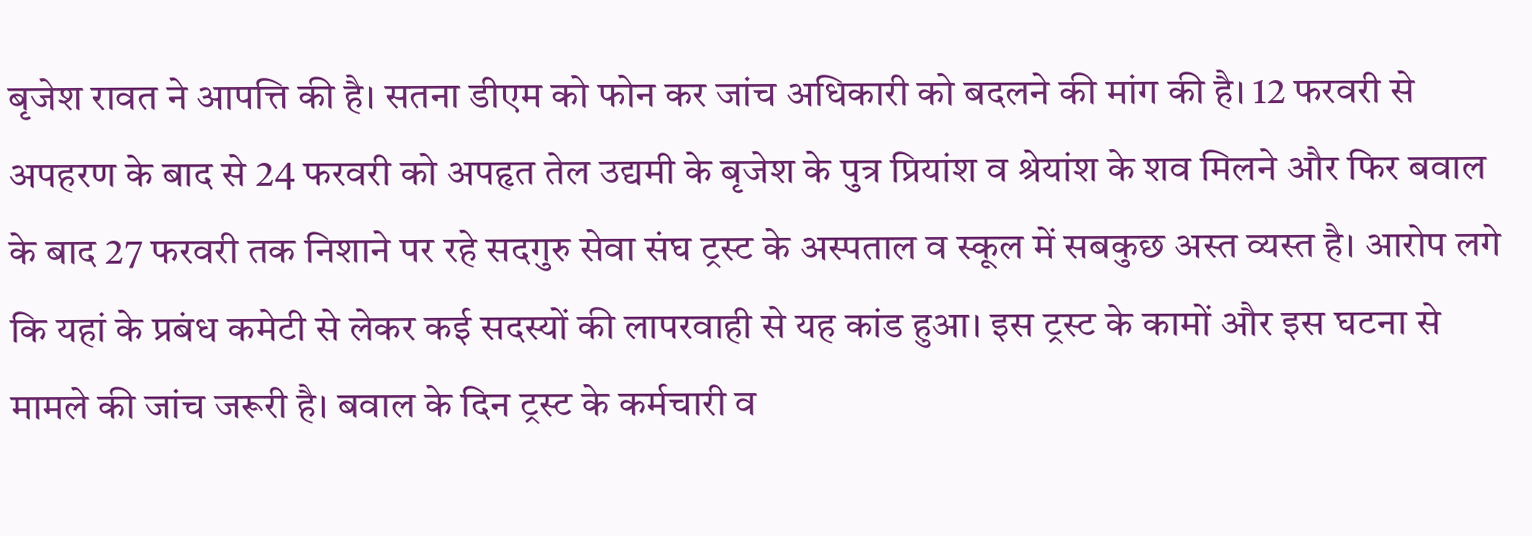बृजेश रावत ने आपत्ति की है। सतना डीएम को फोन कर जांच अधिकारी को बदलने की मांग की है। 12 फरवरी से अपहरण के बाद से 24 फरवरी को अपहृत तेल उद्यमी के बृजेश के पुत्र प्रियांश व श्रेयांश के शव मिलने और फिर बवाल के बाद 27 फरवरी तक निशाने पर रहे सदगुरु सेवा संघ ट्रस्ट के अस्पताल व स्कूल में सबकुछ अस्त व्यस्त है। आरोप लगे कि यहां के प्रबंध कमेटी से लेकर कई सदस्यों की लापरवाही से यह कांड हुआ। इस ट्रस्ट के कामों और इस घटना से मामले की जांच जरूरी है। बवाल के दिन ट्रस्ट के कर्मचारी व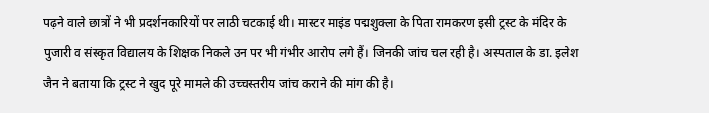पढ़ने वाले छात्रों ने भी प्रदर्शनकारियों पर लाठी चटकाई थी। मास्टर माइंड पद्मशुक्ला के पिता रामकरण इसी ट्रस्ट के मंदिर के पुजारी व संस्कृत विद्यालय के शिक्षक निकले उन पर भी गंभीर आरोप लगे हैं। जिनकी जांच चल रही है। अस्पताल के डा. इलेश जैन ने बताया कि ट्रस्ट ने खुद पूरे मामले की उच्चस्तरीय जांच कराने की मांग की है।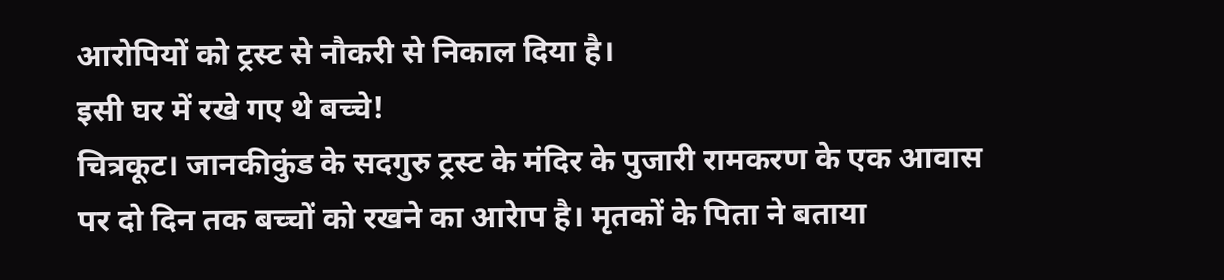आरोपियों को ट्रस्ट से नौकरी से निकाल दिया है।
इसी घर में रखे गए थे बच्चे!
चित्रकूट। जानकीकुंड के सदगुरु ट्रस्ट के मंदिर के पुजारी रामकरण के एक आवास पर दो दिन तक बच्चों को रखने का आरेाप है। मृतकों के पिता ने बताया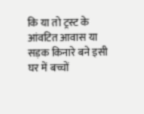कि या तो ट्रस्ट के आंवटित आवास या सड़क किनारे बने इसी घर में बच्चों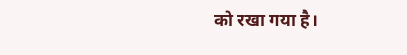को रखा गया है।